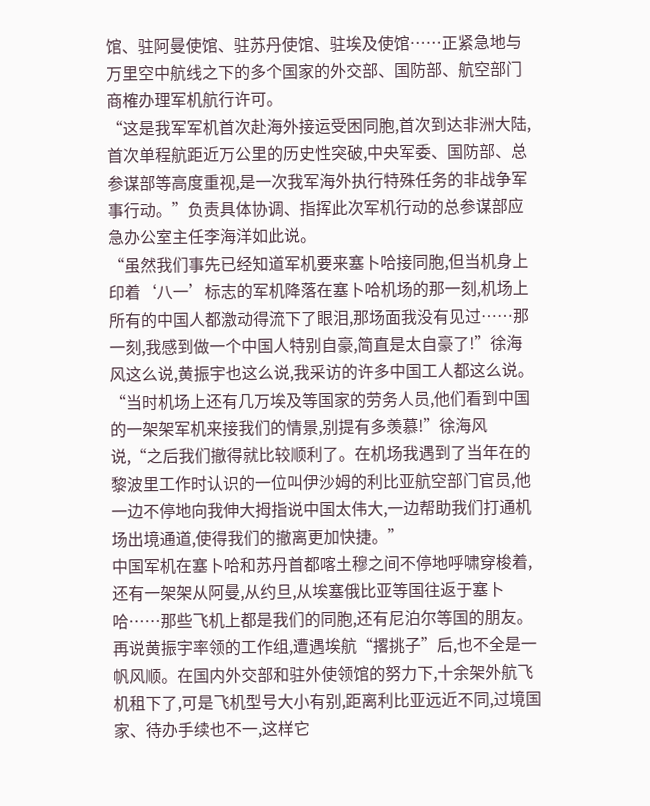馆、驻阿曼使馆、驻苏丹使馆、驻埃及使馆……正紧急地与万里空中航线之下的多个国家的外交部、国防部、航空部门商榷办理军机航行许可。
“这是我军军机首次赴海外接运受困同胞,首次到达非洲大陆,首次单程航距近万公里的历史性突破,中央军委、国防部、总参谋部等高度重视,是一次我军海外执行特殊任务的非战争军事行动。”负责具体协调、指挥此次军机行动的总参谋部应急办公室主任李海洋如此说。
“虽然我们事先已经知道军机要来塞卜哈接同胞,但当机身上印着‘八一’标志的军机降落在塞卜哈机场的那一刻,机场上所有的中国人都激动得流下了眼泪,那场面我没有见过……那一刻,我感到做一个中国人特别自豪,简直是太自豪了!”徐海风这么说,黄振宇也这么说,我采访的许多中国工人都这么说。
“当时机场上还有几万埃及等国家的劳务人员,他们看到中国的一架架军机来接我们的情景,别提有多羡慕!”徐海风说,“之后我们撤得就比较顺利了。在机场我遇到了当年在的黎波里工作时认识的一位叫伊沙姆的利比亚航空部门官员,他一边不停地向我伸大拇指说中国太伟大,一边帮助我们打通机场出境通道,使得我们的撤离更加快捷。”
中国军机在塞卜哈和苏丹首都喀土穆之间不停地呼啸穿梭着,还有一架架从阿曼,从约旦,从埃塞俄比亚等国往返于塞卜哈……那些飞机上都是我们的同胞,还有尼泊尔等国的朋友。
再说黄振宇率领的工作组,遭遇埃航“撂挑子”后,也不全是一帆风顺。在国内外交部和驻外使领馆的努力下,十余架外航飞机租下了,可是飞机型号大小有别,距离利比亚远近不同,过境国家、待办手续也不一,这样它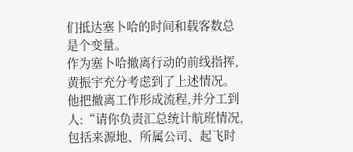们抵达塞卜哈的时间和载客数总是个变量。
作为塞卜哈撤离行动的前线指挥,黄振宇充分考虑到了上述情况。他把撤离工作形成流程,并分工到人:“请你负责汇总统计航班情况,包括来源地、所属公司、起飞时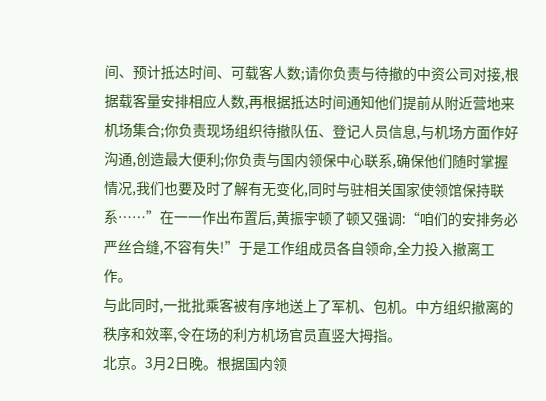间、预计抵达时间、可载客人数;请你负责与待撤的中资公司对接,根据载客量安排相应人数,再根据抵达时间通知他们提前从附近营地来机场集合;你负责现场组织待撤队伍、登记人员信息,与机场方面作好沟通,创造最大便利;你负责与国内领保中心联系,确保他们随时掌握情况,我们也要及时了解有无变化,同时与驻相关国家使领馆保持联系……”在一一作出布置后,黄振宇顿了顿又强调:“咱们的安排务必严丝合缝,不容有失!”于是工作组成员各自领命,全力投入撤离工作。
与此同时,一批批乘客被有序地送上了军机、包机。中方组织撤离的秩序和效率,令在场的利方机场官员直竖大拇指。
北京。3月2日晚。根据国内领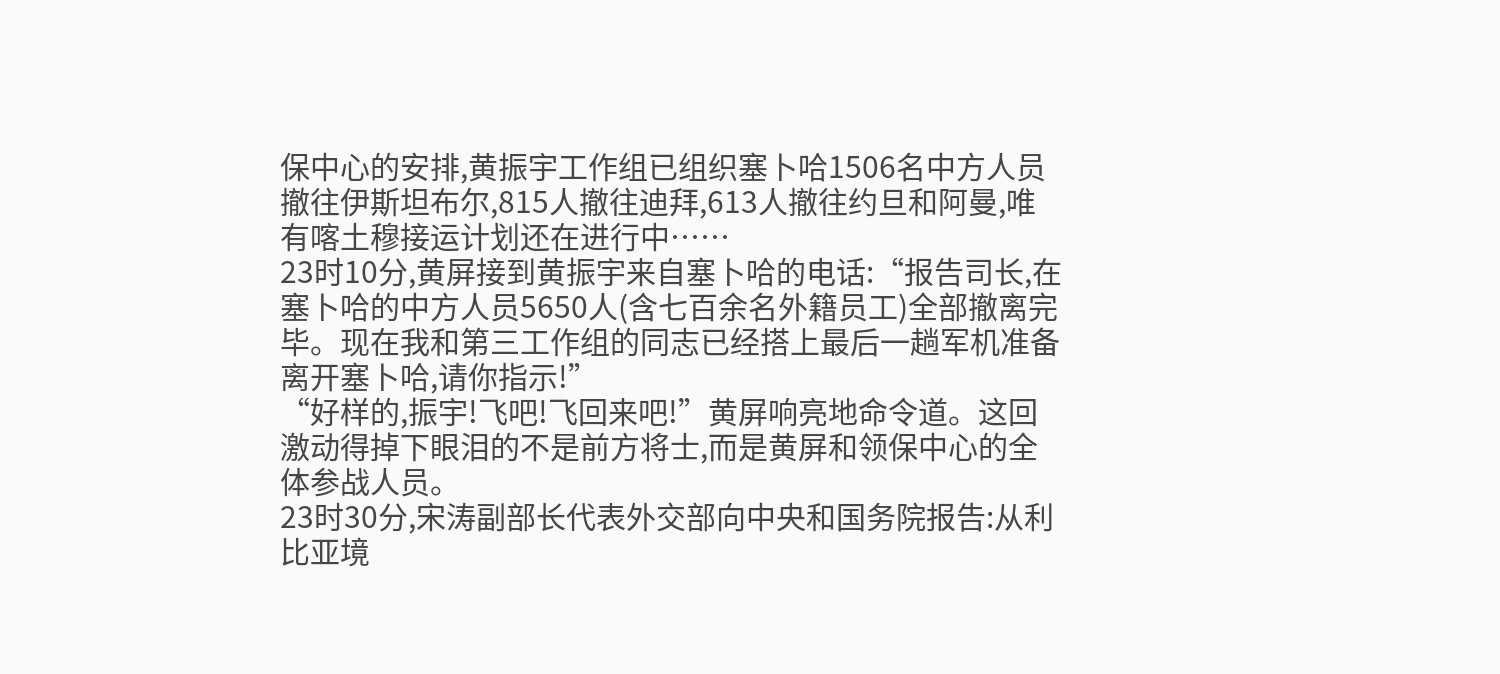保中心的安排,黄振宇工作组已组织塞卜哈1506名中方人员撤往伊斯坦布尔,815人撤往迪拜,613人撤往约旦和阿曼,唯有喀土穆接运计划还在进行中……
23时10分,黄屏接到黄振宇来自塞卜哈的电话:“报告司长,在塞卜哈的中方人员5650人(含七百余名外籍员工)全部撤离完毕。现在我和第三工作组的同志已经搭上最后一趟军机准备离开塞卜哈,请你指示!”
“好样的,振宇!飞吧!飞回来吧!”黄屏响亮地命令道。这回激动得掉下眼泪的不是前方将士,而是黄屏和领保中心的全体参战人员。
23时30分,宋涛副部长代表外交部向中央和国务院报告:从利比亚境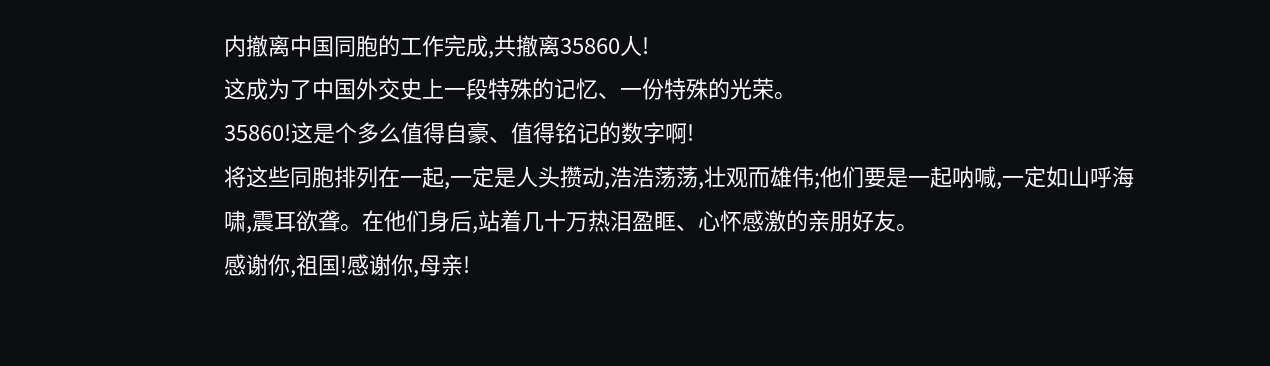内撤离中国同胞的工作完成,共撤离35860人!
这成为了中国外交史上一段特殊的记忆、一份特殊的光荣。
35860!这是个多么值得自豪、值得铭记的数字啊!
将这些同胞排列在一起,一定是人头攒动,浩浩荡荡,壮观而雄伟;他们要是一起呐喊,一定如山呼海啸,震耳欲聋。在他们身后,站着几十万热泪盈眶、心怀感激的亲朋好友。
感谢你,祖国!感谢你,母亲!